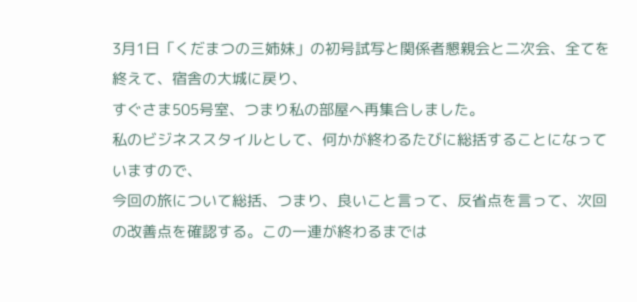3月1日「くだまつの三姉妹」の初号試写と関係者懇親会と二次会、全てを終えて、宿舎の大城に戻り、
すぐさま505号室、つまり私の部屋へ再集合しました。
私のビジネススタイルとして、何かが終わるたびに総括することになっていますので、
今回の旅について総括、つまり、良いこと言って、反省点を言って、次回の改善点を確認する。この一連が終わるまでは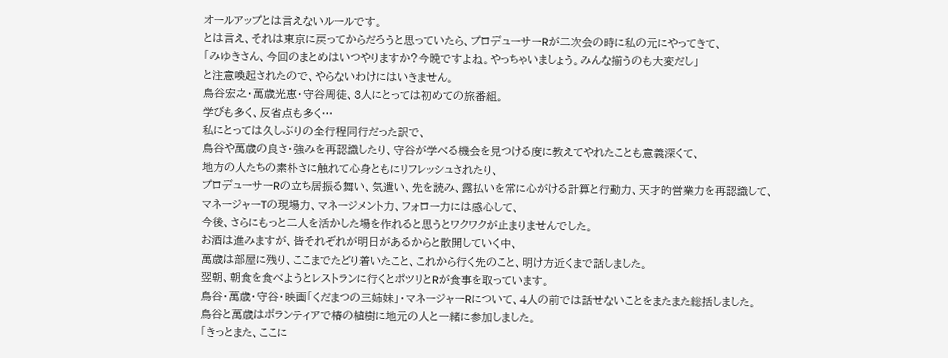オールアップとは言えないルールです。
とは言え、それは東京に戻ってからだろうと思っていたら、プロデューサーRが二次会の時に私の元にやってきて、
「みゆきさん、今回のまとめはいつやりますか?今晩ですよね。やっちゃいましょう。みんな揃うのも大変だし」
と注意喚起されたので、やらないわけにはいきません。
鳥谷宏之・萬歳光恵・守谷周徒、3人にとっては初めての旅番組。
学びも多く、反省点も多く…
私にとっては久しぶりの全行程同行だった訳で、
鳥谷や萬歳の良さ・強みを再認識したり、守谷が学べる機会を見つける度に教えてやれたことも意義深くて、
地方の人たちの素朴さに触れて心身ともにリフレッシュされたり、
プロデューサーRの立ち居振る舞い、気遣い、先を読み、露払いを常に心がける計算と行動力、天才的営業力を再認識して、
マネージャーTの現場力、マネージメント力、フォロー力には感心して、
今後、さらにもっと二人を活かした場を作れると思うとワクワクが止まりませんでした。
お酒は進みますが、皆それぞれが明日があるからと散開していく中、
萬歳は部屋に残り、ここまでたどり着いたこと、これから行く先のこと、明け方近くまで話しました。
翌朝、朝食を食べようとレストランに行くとポツリとRが食事を取っています。
鳥谷・萬歳・守谷・映画「くだまつの三姉妹」・マネージャーRについて、4人の前では話せないことをまたまた総括しました。
鳥谷と萬歳はボランティアで椿の植樹に地元の人と一緒に参加しました。
「きっとまた、ここに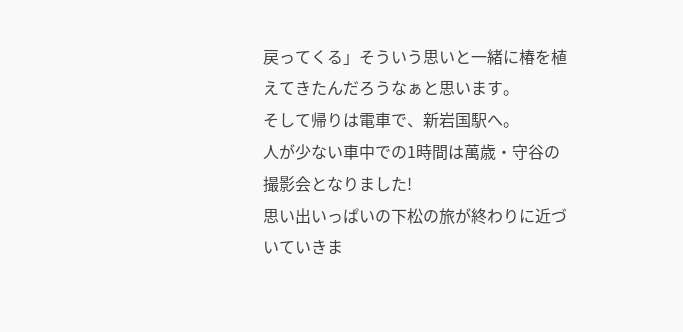戻ってくる」そういう思いと一緒に椿を植えてきたんだろうなぁと思います。
そして帰りは電車で、新岩国駅へ。
人が少ない車中での1時間は萬歳・守谷の撮影会となりました!
思い出いっぱいの下松の旅が終わりに近づいていきま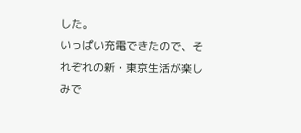した。
いっぱい充電できたので、それぞれの新・東京生活が楽しみで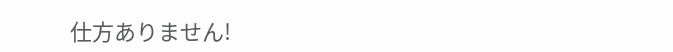仕方ありません!